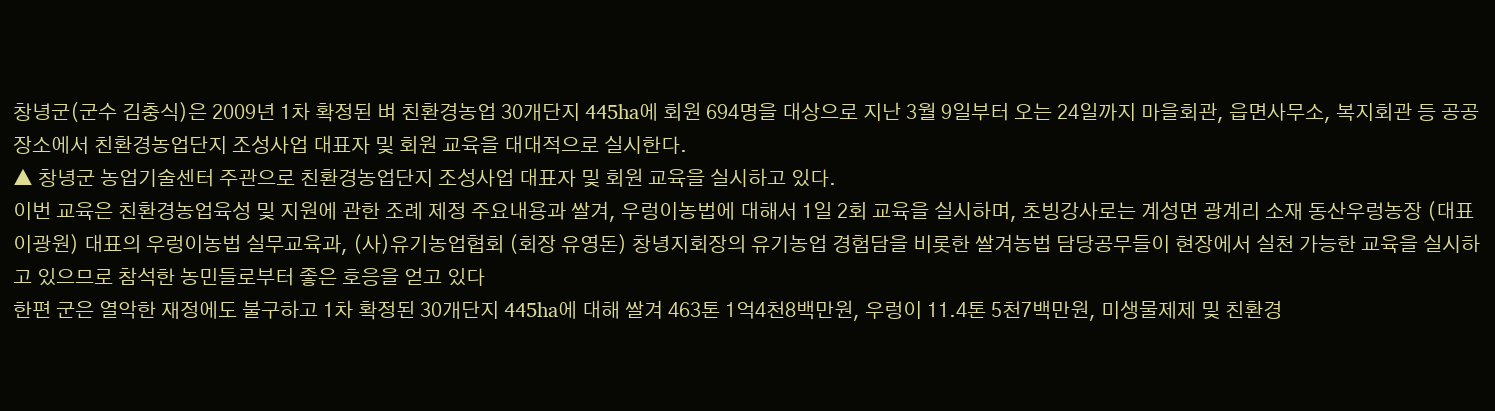창녕군(군수 김충식)은 2009년 1차 확정된 벼 친환경농업 30개단지 445ha에 회원 694명을 대상으로 지난 3월 9일부터 오는 24일까지 마을회관, 읍면사무소, 복지회관 등 공공장소에서 친환경농업단지 조성사업 대표자 및 회원 교육을 대대적으로 실시한다.
▲ 창녕군 농업기술센터 주관으로 친환경농업단지 조성사업 대표자 및 회원 교육을 실시하고 있다.
이번 교육은 친환경농업육성 및 지원에 관한 조례 제정 주요내용과 쌀겨, 우렁이농법에 대해서 1일 2회 교육을 실시하며, 초빙강사로는 계성면 광계리 소재 동산우렁농장 (대표 이광원) 대표의 우렁이농법 실무교육과, (사)유기농업협회 (회장 유영돈) 창녕지회장의 유기농업 경험담을 비롯한 쌀겨농법 담당공무들이 현장에서 실천 가능한 교육을 실시하고 있으므로 참석한 농민들로부터 좋은 호응을 얻고 있다
한편 군은 열악한 재정에도 불구하고 1차 확정된 30개단지 445ha에 대해 쌀겨 463톤 1억4천8백만원, 우렁이 11.4톤 5천7백만원, 미생물제제 및 친환경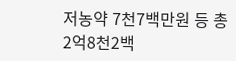저농약 7천7백만원 등 총 2억8천2백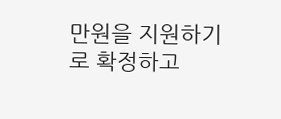만원을 지원하기로 확정하고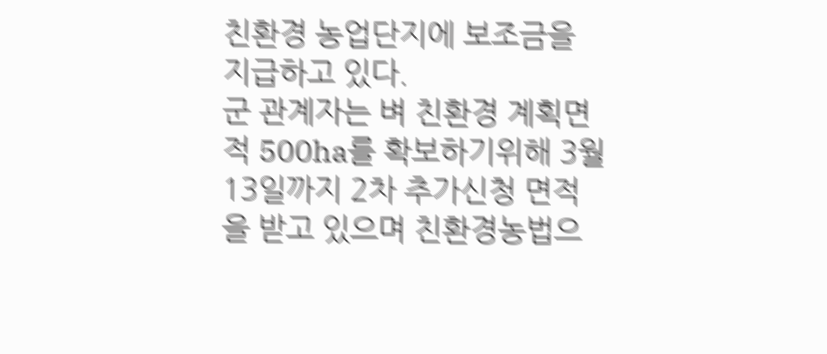친환경 농업단지에 보조금을 지급하고 있다.
군 관계자는 벼 친환경 계획면적 500ha를 확보하기위해 3월 13일까지 2차 추가신청 면적을 받고 있으며 친환경농법으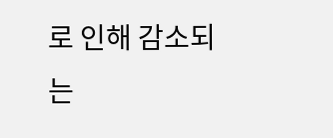로 인해 감소되는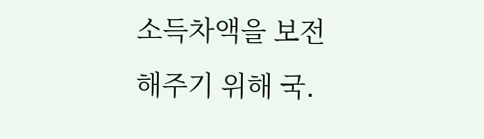소득차액을 보전해주기 위해 국․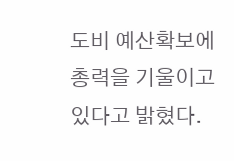도비 예산확보에 총력을 기울이고 있다고 밝혔다.